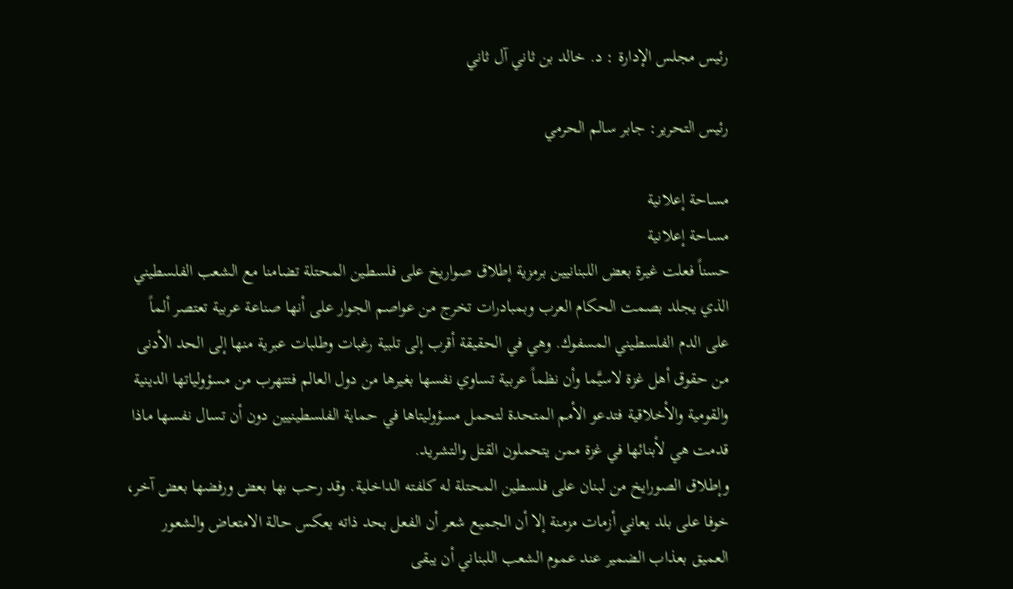رئيس مجلس الإدارة : د. خالد بن ثاني آل ثاني

رئيس التحرير: جابر سالم الحرمي

مساحة إعلانية
مساحة إعلانية
حسناً فعلت غيرة بعض اللبنانيين برمزية إطلاق صواريخ على فلسطين المحتلة تضامنا مع الشعب الفلسطيني الذي يجلد بصمت الحكام العرب وبمبادرات تخرج من عواصم الجوار على أنها صناعة عربية تعتصر ألماً على الدم الفلسطيني المسفوك. وهي في الحقيقة أقرب إلى تلبية رغبات وطلبات عبرية منها إلى الحد الأدنى من حقوق أهل غزة لاسيَّما وأن نظماً عربية تساوي نفسها بغيرها من دول العالم فتتهرب من مسؤولياتها الدينية والقومية والأخلاقية فتدعو الأمم المتحدة لتحمل مسؤوليتاها في حماية الفلسطينيين دون أن تسال نفسها ماذا قدمت هي لأبنائها في غزة ممن يتحملون القتل والتشريد.
وإطلاق الصورايخ من لبنان على فلسطين المحتلة له كلفته الداخلية. وقد رحب بها بعض ورفضها بعض آخر، خوفا على بلد يعاني أزمات مزمنة إلا أن الجميع شعر أن الفعل بحد ذاته يعكس حالة الامتعاض والشعور العميق بعذاب الضمير عند عموم الشعب اللبناني أن يبقى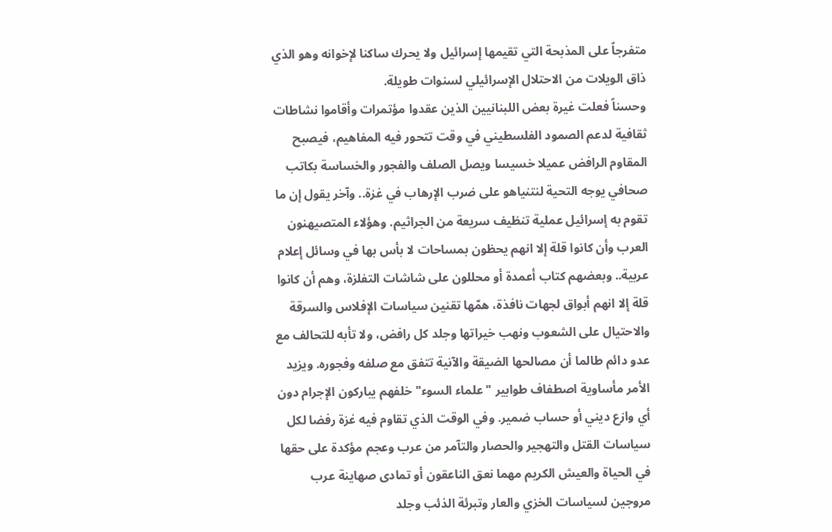متفرجاً على المذبحة التي تقيمها إسرائيل ولا يحرك ساكنا لإخوانه وهو الذي ذاق الويلات من الاحتلال الإسرائيلي لسنوات طويلة.
وحسناً فعلت غيرة بعض اللبنانيين الذين عقدوا مؤتمرات وأقاموا نشاطات ثقافية لدعم الصمود الفلسطيني في وقت تتحور فيه المفاهيم، فيصبح المقاوم الرافض عميلا خسيسا ويصل الصلف والفجور والخساسة بكاتب صحافي يوجه التحية لنتنياهو على ضرب الإرهاب في غزة.. وآخر يقول إن ما تقوم به إسرائيل عملية تنظيف سريعة من الجراثيم. وهؤلاء المتصيهنون العرب وأن كانوا قلة إلا انهم يحظون بمساحات لا بأس بها في وسائل إعلام عربية.. وبعضهم كتاب أعمدة أو محللون على شاشات التفلزة، وهم أن كانوا قلة إلا انهم أبواق لجهات نافذة، همّها تقنين سياسات الإفلاس والسرقة والاحتيال على الشعوب ونهب خيراتها وجلد كل رافض، ولا تأبه للتحالف مع عدو دائم طالما أن مصالحها الضيقة والآنية تتفق مع صلفه وفجوره. ويزيد الأمر مأساوية اصطفاف طوابير "علماء السوء" خلفهم يباركون الإجرام دون أي وازع ديني أو حساب ضمير. وفي الوقت الذي تقاوم فيه غزة رفضا لكل سياسات القتل والتهجير والحصار والتآمر من عرب وعجم مؤكدة على حقها في الحياة والعيش الكريم مهما نعق الناعقون أو تمادى صهاينة عرب مروجين لسياسات الخزي والعار وتبرئة الذئب وجلد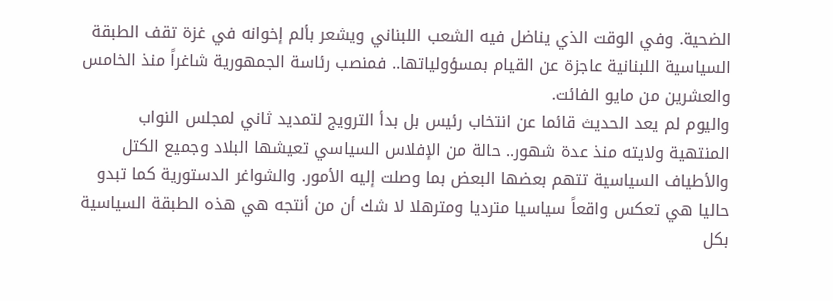الضحية. وفي الوقت الذي يناضل فيه الشعب اللبناني ويشعر بألم إخوانه في غزة تقف الطبقة السياسية اللبنانية عاجزة عن القيام بمسؤولياتها.. فمنصب رئاسة الجمهورية شاغراً منذ الخامس والعشرين من مايو الفائت.
واليوم لم يعد الحديث قائما عن انتخاب رئيس بل بدأ الترويج لتمديد ثاني لمجلس النواب المنتهية ولايته منذ عدة شهور.. حالة من الإفلاس السياسي تعيشها البلاد وجميع الكتل والأطياف السياسية تتهم بعضها البعض بما وصلت إليه الأمور. والشواغر الدستورية كما تبدو حاليا هي تعكس واقعاً سياسيا مترديا ومترهلا لا شك أن من أنتجه هي هذه الطبقة السياسية بكل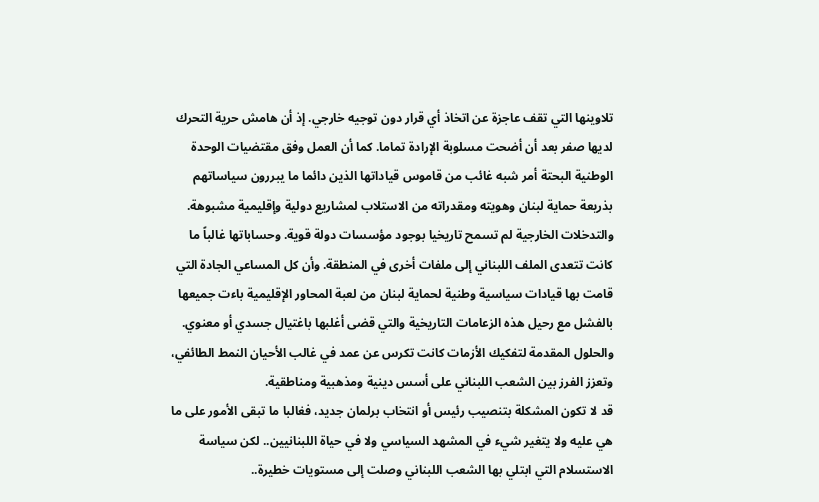تلاوينها التي تقف عاجزة عن اتخاذ أي قرار دون توجيه خارجي. إذ أن هامش حرية التحرك لديها صفر بعد أن أضحت مسلوبة الإرادة تماما. كما أن العمل وفق مقتضيات الوحدة الوطنية البحتة أمر شبه غائب من قاموس قياداتها الذين دائما ما يبررون سياساتهم بذريعة حماية لبنان وهويته ومقدراته من الاستلاب لمشاريع دولية وإقليمية مشبوهة.
والتدخلات الخارجية لم تسمح تاريخيا بوجود مؤسسات دولة قوية. وحساباتها غالباً ما كانت تتعدى الملف اللبناني إلى ملفات أخرى في المنطقة. وأن كل المساعي الجادة التي قامت بها قيادات سياسية وطنية لحماية لبنان من لعبة المحاور الإقليمية باءت جميعها بالفشل مع رحيل هذه الزعامات التاريخية والتي قضى أغلبها باغتيال جسدي أو معنوي. والحلول المقدمة لتفكيك الأزمات كانت تكرس عن عمد في غالب الأحيان النمط الطائفي، وتعزز الفرز بين الشعب اللبناني على أسس دينية ومذهبية ومناطقية.
قد لا تكون المشكلة بتنصيب رئيس أو انتخاب برلمان جديد، فغالبا ما تبقى الأمور على ما هي عليه ولا يتغير شيء في المشهد السياسي ولا في حياة اللبنانيين.. لكن سياسة الاستسلام التي ابتلي بها الشعب اللبناني وصلت إلى مستويات خطيرة..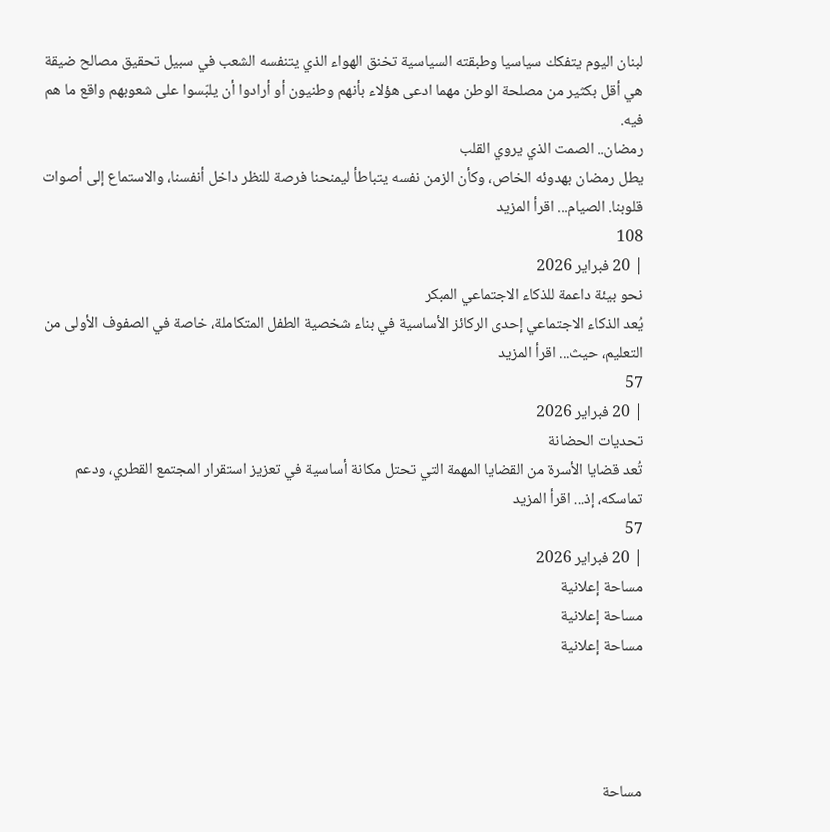لبنان اليوم يتفكك سياسيا وطبقته السياسية تخنق الهواء الذي يتنفسه الشعب في سبيل تحقيق مصالح ضيقة هي أقل بكثير من مصلحة الوطن مهما ادعى هؤلاء بأنهم وطنيون أو أرادوا أن يلبّسوا على شعوبهم واقع ما هم فيه.
رمضان.. الصمت الذي يروي القلب
يطل رمضان بهدوئه الخاص، وكأن الزمن نفسه يتباطأ ليمنحنا فرصة للنظر داخل أنفسنا، والاستماع إلى أصوات قلوبنا. الصيام... اقرأ المزيد
108
| 20 فبراير 2026
نحو بيئة داعمة للذكاء الاجتماعي المبكر
يُعد الذكاء الاجتماعي إحدى الركائز الأساسية في بناء شخصية الطفل المتكاملة، خاصة في الصفوف الأولى من التعليم، حيث... اقرأ المزيد
57
| 20 فبراير 2026
تحديات الحضانة
تُعد قضايا الأسرة من القضايا المهمة التي تحتل مكانة أساسية في تعزيز استقرار المجتمع القطري، ودعم تماسكه، إذ... اقرأ المزيد
57
| 20 فبراير 2026
مساحة إعلانية
مساحة إعلانية
مساحة إعلانية




مساحة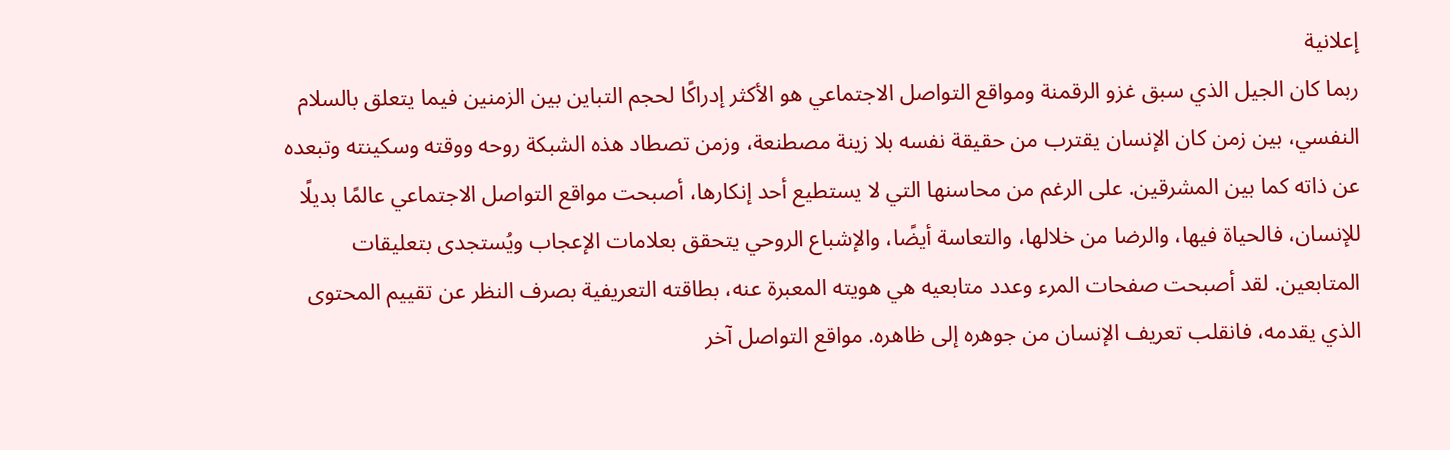إعلانية
ربما كان الجيل الذي سبق غزو الرقمنة ومواقع التواصل الاجتماعي هو الأكثر إدراكًا لحجم التباين بين الزمنين فيما يتعلق بالسلام النفسي، بين زمن كان الإنسان يقترب من حقيقة نفسه بلا زينة مصطنعة، وزمن تصطاد هذه الشبكة روحه ووقته وسكينته وتبعده عن ذاته كما بين المشرقين. على الرغم من محاسنها التي لا يستطيع أحد إنكارها، أصبحت مواقع التواصل الاجتماعي عالمًا بديلًا للإنسان، فالحياة فيها، والرضا من خلالها، والتعاسة أيضًا، والإشباع الروحي يتحقق بعلامات الإعجاب ويُستجدى بتعليقات المتابعين. لقد أصبحت صفحات المرء وعدد متابعيه هي هويته المعبرة عنه، بطاقته التعريفية بصرف النظر عن تقييم المحتوى الذي يقدمه، فانقلب تعريف الإنسان من جوهره إلى ظاهره. مواقع التواصل آخر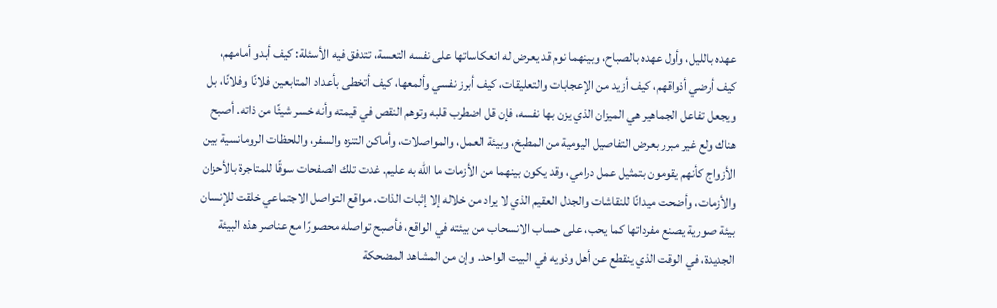عهده بالليل، وأول عهده بالصباح، وبينهما نوم قد يعرض له انعكاساتها على نفسه التعسة، تتدفق فيه الأسئلة: كيف أبدو أمامهم، كيف أرضي أذواقهم، كيف أزيد من الإعجابات والتعليقات، كيف أبرز نفسي وألمعها، كيف أتخطى بأعداد المتابعين فلانًا وفلانًا، بل ويجعل تفاعل الجماهير هي الميزان الذي يزن بها نفسه، فإن قل اضطرب قلبه وتوهم النقص في قيمته وأنه خسر شيئًا من ذاته. أصبح هناك ولع غير مبرر بعرض التفاصيل اليومية من المطبخ، وبيئة العمل، والمواصلات، وأماكن التنزه والسفر، واللحظات الرومانسية بين الأزواج كأنهم يقومون بتمثيل عمل درامي، وقد يكون بينهما من الأزمات ما الله به عليم. غدت تلك الصفحات سوقًا للمتاجرة بالأحزان والأزمات، وأضحت ميدانًا للنقاشات والجدل العقيم الذي لا يراد من خلاله إلا إثبات الذات. مواقع التواصل الاجتماعي خلقت للإنسان بيئة صورية يصنع مفرداتها كما يحب، على حساب الانسحاب من بيئته في الواقع، فأصبح تواصله محصورًا مع عناصر هذه البيئة الجديدة، في الوقت الذي ينقطع عن أهل وذويه في البيت الواحد. وإن من المشاهد المضحكة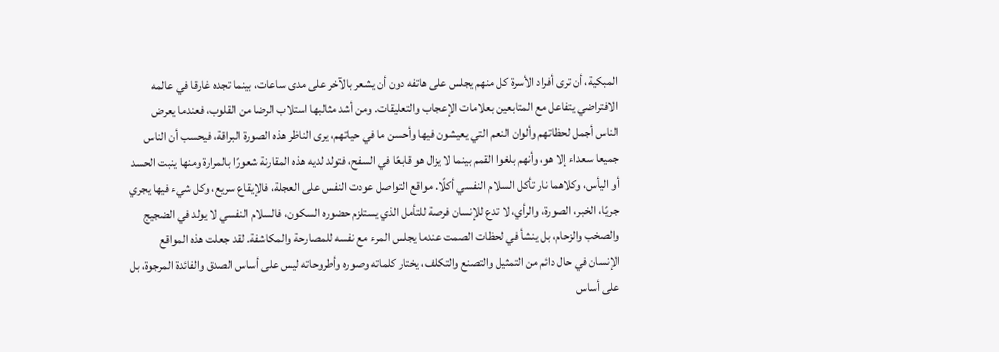المبكية، أن ترى أفراد الأسرة كل منهم يجلس على هاتفه دون أن يشعر بالآخر على مدى ساعات، بينما تجده غارقا في عالمه الافتراضي يتفاعل مع المتابعين بعلامات الإعجاب والتعليقات. ومن أشد مثالبها استلاب الرضا من القلوب، فعندما يعرض الناس أجمل لحظاتهم وألوان النعم التي يعيشون فيها وأحسن ما في حياتهم، يرى الناظر هذه الصورة البراقة، فيحسب أن الناس جميعا سعداء إلا هو، وأنهم بلغوا القمم بينما لا يزال هو قابعًا في السفح، فتولد لديه هذه المقارنة شعورًا بالمرارة ومنها ينبت الحسد أو اليأس، وكلاهما نار تأكل السلام النفسي أكلًا. مواقع التواصل عودت النفس على العجلة، فالإيقاع سريع، وكل شيء فيها يجري جريًا، الخبر، الصورة، والرأي، لا تدع للإنسان فرصة للتأمل الذي يستلزم حضوره السكون، فالسلام النفسي لا يولد في الضجيج والصخب والزحام، بل ينشأ في لحظات الصمت عندما يجلس المرء مع نفسه للمصارحة والمكاشفة. لقد جعلت هذه المواقع الإنسان في حال دائم من التمثيل والتصنع والتكلف، يختار كلماته وصوره وأطروحاته ليس على أساس الصدق والفائدة المرجوة، بل على أساس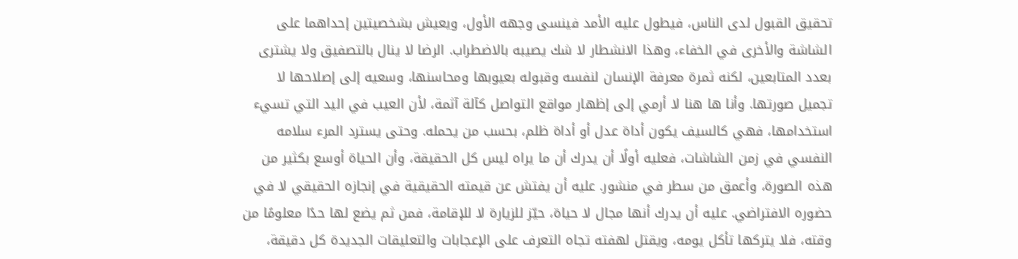تحقيق القبول لدى الناس، فيطول عليه الأمد فينسى وجهه الأول، ويعيش بشخصيتين إحداهما على الشاشة والأخرى في الخفاء، وهذا الانشطار لا شك يصيبه بالاضطراب. الرضا لا ينال بالتصفيق ولا يشترى بعدد المتابعين، لكنه ثمرة معرفة الإنسان لنفسه وقبوله بعيوبها ومحاسنها، وسعيه إلى إصلاحها لا تجميل صورتها. وأنا ها هنا لا أرمي إلى إظهار مواقع التواصل كآلة آثمة، لأن العيب في اليد التي تسيء استخدامها، فهي كالسيف يكون أداة عدل أو أداة ظلم، بحسب من يحمله. وحتى يسترد المرء سلامه النفسي في زمن الشاشات، فعليه أولًا أن يدرك أن ما يراه ليس كل الحقيقة، وأن الحياة أوسع بكثير من هذه الصورة، وأعمق من سطر في منشور. عليه أن يفتش عن قيمته الحقيقية في إنجازه الحقيقي لا في حضوره الافتراضي. عليه أن يدرك أنها مجال لا حياة، حيّز للزيارة لا للإقامة، فمن ثم يضع لها حدًا معلومًا من وقته، فلا يتركها تأكل يومه، ويقتل لهفته تجاه التعرف على الإعجابات والتعليقات الجديدة كل دقيقة،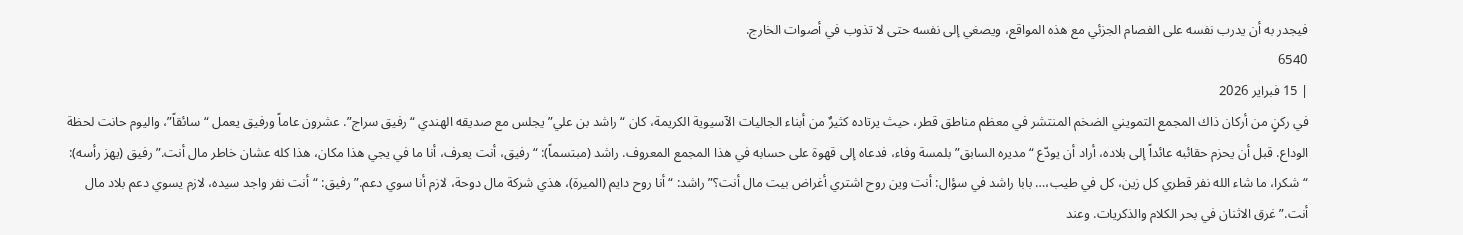فيجدر به أن يدرب نفسه على الفصام الجزئي مع هذه المواقع، ويصغي إلى نفسه حتى لا تذوب في أصوات الخارج.
6540
| 15 فبراير 2026
في ركنٍ من أركان ذاك المجمع التمويني الضخم المنتشر في معظم مناطق قطر، حيث يرتاده كثيرٌ من أبناء الجاليات الآسيوية الكريمة، كان “راشد بن علي” يجلس مع صديقه الهندي “رفيق سراج”. عشرون عاماً ورفيق يعمل “سائقاً”، واليوم حانت لحظة الوداع. قبل أن يحزم حقائبه عائداً إلى بلاده، أراد أن يودّع “مديره السابق” بلمسة وفاء، فدعاه إلى قهوة على حسابه في هذا المجمع المعروف. راشد (مبتسماً): “رفيق، أنت يعرف، أنا ما في يجي هذا مكان، هذا كله عشان خاطر مال أنت.” رفيق (يهز رأسه): “شكرا، ما شاء الله نفر قطري كل زين، كل في طيب،… بابا راشد في سؤال: أنت وين روح اشتري أغراض بيت مال أنت؟” راشد: “أنا روح دايم (الميرة)، هذي شركة مال دوحة، لازم أنا سوي دعم.” رفيق: “أنت نفر واجد سيده، لازم يسوي دعم بلاد مال أنت.” غرق الاثنان في بحر الكلام والذكريات. وعند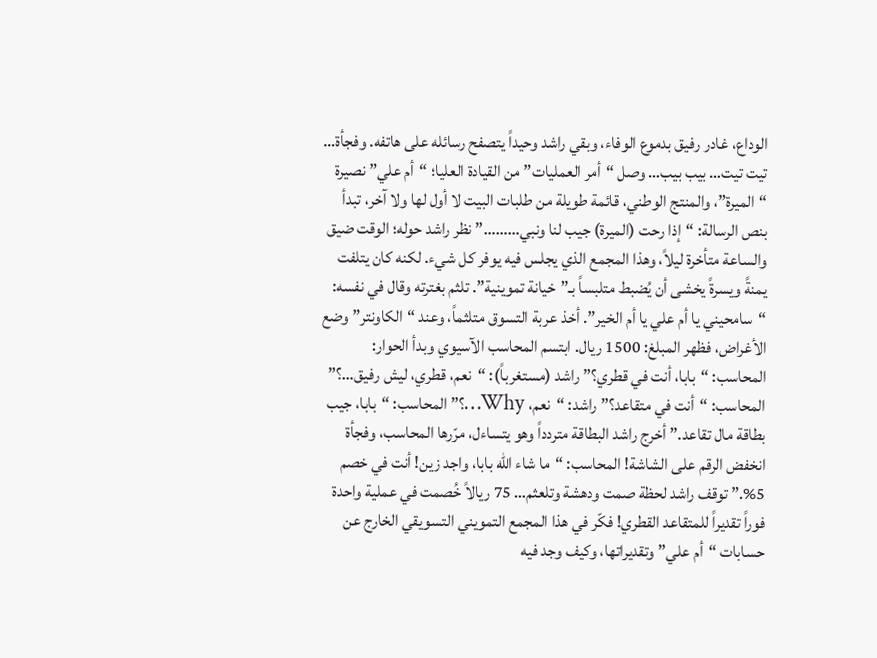الوداع، غادر رفيق بدموع الوفاء، وبقي راشد وحيداً يتصفح رسائله على هاتفه. وفجأة… تيت تيت… بيب بيب… وصل “أمر العمليات” من القيادة العليا؛ “أم علي” نصيرة “الميرة”، والمنتج الوطني، قائمة طويلة من طلبات البيت لا أول لها ولا آخر، تبدأ بنص الرسالة: “إذا رحت (الميرة) جيب لنا ونبي………” نظر راشد حوله؛ الوقت ضيق والساعة متأخرة ليلاً، وهذا المجمع الذي يجلس فيه يوفر كل شيء. لكنه كان يتلفت يمنةً ويسرةً يخشى أن يُضبط متلبساً بـ”خيانة تموينية”. تلثم بغترته وقال في نفسه: “سامحيني يا أم علي يا أم الخير”. أخذ عربة التسوق متلثماً، وعند “الكاونتر” وضع الأغراض، فظهر المبلغ: 1500 ريال. ابتسم المحاسب الآسيوي وبدأ الحوار: المحاسب: “بابا، أنت في قطري؟” راشد (مستغرباً): “نعم، قطري، ليش رفيق…؟” المحاسب: “أنت في متقاعد؟” راشد: “نعم، Why…؟” المحاسب: “بابا، جيب بطاقة مال تقاعد.” أخرج راشد البطاقة متردداً وهو يتساءل، مرّرها المحاسب، وفجأة انخفض الرقم على الشاشة! المحاسب: “ما شاء الله بابا، واجد زين! أنت في خصم 5%.” توقف راشد لحظة صمت ودهشة وتلعثم… 75 ريالاً خُصمت في عملية واحدة فوراً تقديراً للمتقاعد القطري! فكّر في هذا المجمع التمويني التسويقي الخارج عن حسابات “أم علي” وتقديراتها، وكيف وجد فيه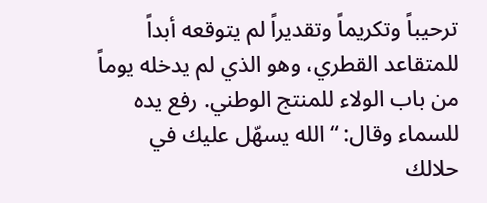ترحيباً وتكريماً وتقديراً لم يتوقعه أبداً للمتقاعد القطري، وهو الذي لم يدخله يوماً من باب الولاء للمنتج الوطني. رفع يده للسماء وقال: “الله يسهّل عليك في حلالك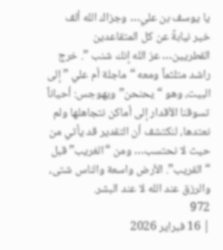يا يوسف بن علي… وجزاك الله ألف خير نيابةً عن كل المتقاعدين القطريين… عز الله إنك شنب ”. خرج راشد متلثماً ومعه “ماجلة أم علي ” إلى البيت، وهو “يحنحن” ويهوجس: أحياناً تسوقنا الأقدار إلى أماكن نتجاهلها ولم نعتدها، لنكتشف أن التقدير قد يأتي من حيث لا نحتسب… ومن “الغريب” قبل “القريب”. الأرض واسعة والناس شتى، والرزق عند الله لا عند البشر.
972
| 16 فبراير 2026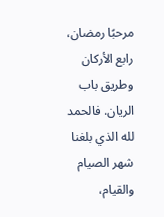مرحبًا رمضان، رابع الأركان وطريق باب الريان. فالحمد لله الذي بلغنا شهر الصيام والقيام،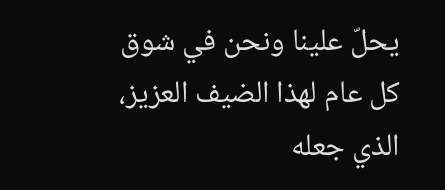يحلّ علينا ونحن في شوق كل عام لهذا الضيف العزيز، الذي جعله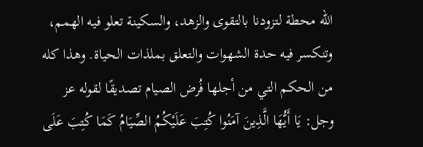الله محطة لتزودنا بالتقوى والزهد، والسكينة تعلو فيه الهمم، وتنكسر فيه حدة الشهوات والتعلق بملذات الحياة. وهذا كله من الحكم التي من أجلها فُرض الصيام تصديقًا لقوله عز وجل: يَا أَيُّهَا الَّذِينَ آمَنُوا كُتِبَ عَلَيْكُمُ الصِّيَامُ كَمَا كُتِبَ عَلَى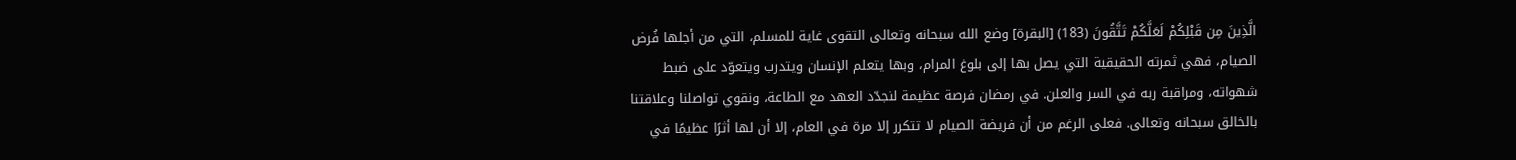الَّذِينَ مِن قَبْلِكُمْ لَعَلَّكُمْ تَتَّقُونَ (183) [البقرة] وضع الله سبحانه وتعالى التقوى غاية للمسلم، التي من أجلها فُرض الصيام، فهي ثمرته الحقيقية التي يصل بها إلى بلوغ المرام، وبها يتعلم الإنسان ويتدرب ويتعوّد على ضبط شهواته، ومراقبة ربه في السر والعلن. في رمضان فرصة عظيمة لنجدّد العهد مع الطاعة، ونقوي تواصلنا وعلاقتنا بالخالق سبحانه وتعالى. فعلى الرغم من أن فريضة الصيام لا تتكرر إلا مرة في العام، إلا أن لها أثرًا عظيمًا في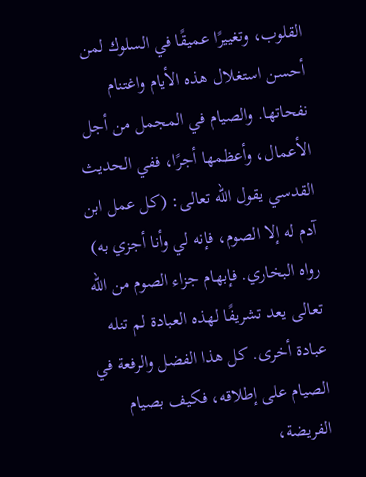القلوب، وتغييرًا عميقًا في السلوك لمن أحسن استغلال هذه الأيام واغتنام نفحاتها. والصيام في المجمل من أجل الأعمال، وأعظمها أجرًا، ففي الحديث القدسي يقول الله تعالى: (كل عمل ابن آدم له إلا الصوم، فإنه لي وأنا أجزي به) رواه البخاري. فإبهام جزاء الصوم من الله تعالى يعد تشريفًا لهذه العبادة لم تنله عبادة أخرى. كل هذا الفضل والرفعة في الصيام على إطلاقه، فكيف بصيام الفريضة،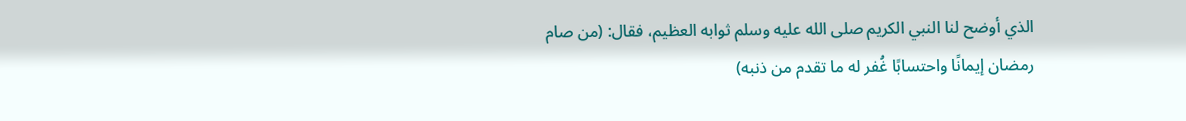الذي أوضح لنا النبي الكريم صلى الله عليه وسلم ثوابه العظيم، فقال: (من صام رمضان إيمانًا واحتسابًا غُفر له ما تقدم من ذنبه)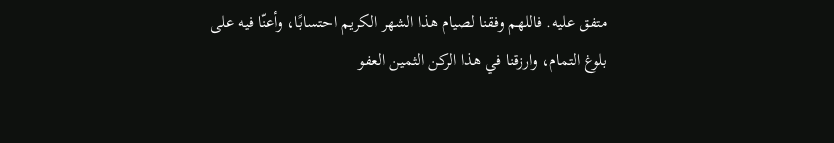متفق عليه. فاللهم وفقنا لصيام هذا الشهر الكريم احتسابًا، وأعنّا فيه على بلوغ التمام، وارزقنا في هذا الركن الثمين العفو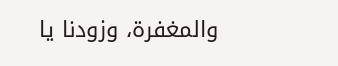والمغفرة، وزودنا يا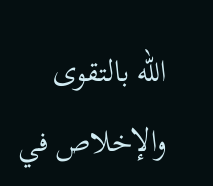الله بالتقوى والإخلاص في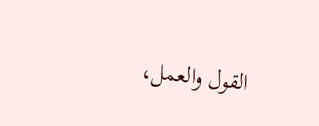القول والعمل،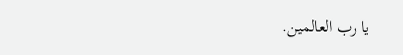يا رب العالمين.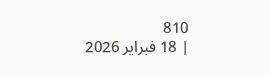810
| 18 فبراير 2026